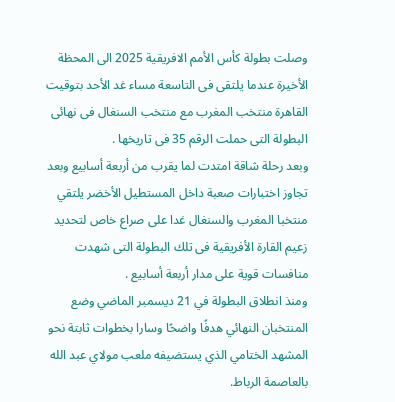وصلت بطولة كأس الأمم الافريقية 2025 الى المحظة الأخيرة عندما يلتقى فى التاسعة مساء غد الأحد بتوقيت القاهرة منتخب المغرب مع منتخب السنغال فى نهائى البطولة التى حملت الرقم 35 فى تاريخها .
وبعد رحلة شاقة امتدت لما يقرب من أربعة أسابيع وبعد تجاوز اختبارات صعبة داخل المستطيل الأخضر يلتقي منتخبا المغرب والسنغال غدا على صراع خاص لتحديد زعيم القارة الأفريقية فى تلك البطولة التى شهدت منافسات قوية على مدار أربعة أسابيع .
ومنذ انطلاق البطولة في 21 ديسمبر الماضي وضع المنتخبان النهائي هدفًا واضحًا وسارا بخطوات ثابتة نحو المشهد الختامي الذي يستضيفه ملعب مولاي عبد الله بالعاصمة الرباط.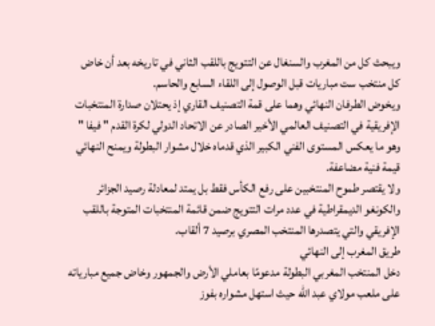ويبحث كل من المغرب والسنغال عن التتويج باللقب الثاني في تاريخه بعد أن خاض كل منتخب ست مباريات قبل الوصول إلى اللقاء السابع والحاسم.
ويخوض الطرفان النهائي وهما على قمة التصنيف القاري إذ يحتلان صدارة المنتخبات الإفريقية في التصنيف العالمي الأخير الصادر عن الاتحاد الدولي لكرة القدم " فيفا " وهو ما يعكس المستوى الفني الكبير الذي قدماه خلال مشوار البطولة ويمنح النهائي قيمة فنية مضاعفة.
ولا يقتصر طموح المنتخبين على رفع الكأس فقط بل يمتد لمعادلة رصيد الجزائر والكونغو الديمقراطية في عدد مرات التتويج ضمن قائمة المنتخبات المتوجة باللقب الإفريقي والتي يتصدرها المنتخب المصري برصيد 7 ألقاب.
طريق المغرب إلى النهائي
دخل المنتخب المغربي البطولة مدعومًا بعاملي الأرض والجمهور وخاض جميع مبارياته على ملعب مولاي عبد الله حيث استهل مشواره بفوز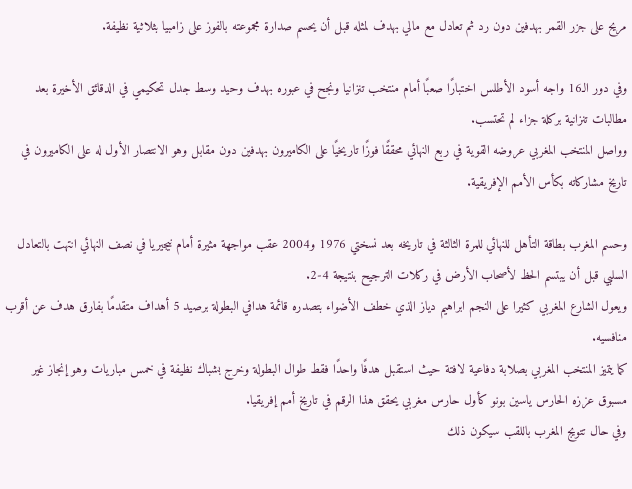مريح على جزر القمر بهدفين دون رد ثم تعادل مع مالي بهدف لمثله قبل أن يحسم صدارة مجموعته بالفوز على زامبيا بثلاثية نظيفة.

وفي دور الـ16 واجه أسود الأطلس اختبارًا صعبًا أمام منتخب تنزانيا ونجح في عبوره بهدف وحيد وسط جدل تحكيمي في الدقائق الأخيرة بعد مطالبات تنزانية بركلة جزاء لم تحتسب.
وواصل المنتخب المغربي عروضه القوية في ربع النهائي محققًا فوزًا تاريخيًا على الكاميرون بهدفين دون مقابل وهو الانتصار الأول له على الكاميرون في تاريخ مشاركاته بكأس الأمم الإفريقية.

وحسم المغرب بطاقة التأهل للنهائي للمرة الثالثة في تاريخه بعد نسختي 1976 و2004 عقب مواجهة مثيرة أمام نيجيريا في نصف النهائي انتهت بالتعادل السلبي قبل أن يبتسم الحظ لأصحاب الأرض في ركلات الترجيح بنتيجة 4-2.
ويعول الشارع المغربي كثيرا على النجم ابراهيم دياز الذي خطف الأضواء بتصدره قائمة هدافي البطولة برصيد 5 أهداف متقدمًا بفارق هدف عن أقرب منافسيه.
كما يتميز المنتخب المغربي بصلابة دفاعية لافتة حيث استقبل هدفًا واحدًا فقط طوال البطولة وخرج بشباك نظيفة في خمس مباريات وهو إنجاز غير مسبوق عززه الحارس ياسين بونو كأول حارس مغربي يحقق هذا الرقم في تاريخ أمم إفريقيا.
وفي حال تتويج المغرب باللقب سيكون ذلك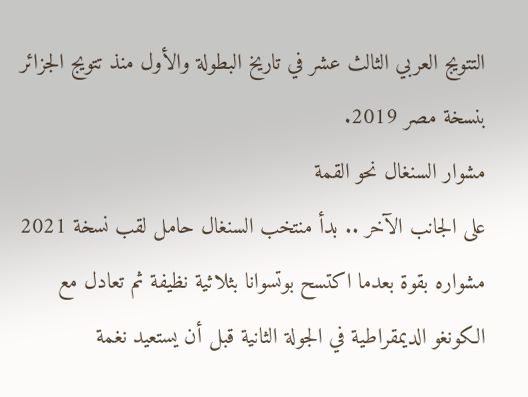التتويج العربي الثالث عشر في تاريخ البطولة والأول منذ تتويج الجزائر بنسخة مصر 2019.
مشوار السنغال نحو القمة
على الجانب الآخر .. بدأ منتخب السنغال حامل لقب نسخة 2021 مشواره بقوة بعدما اكتسح بوتسوانا بثلاثية نظيفة ثم تعادل مع الكونغو الديمقراطية في الجولة الثانية قبل أن يستعيد نغمة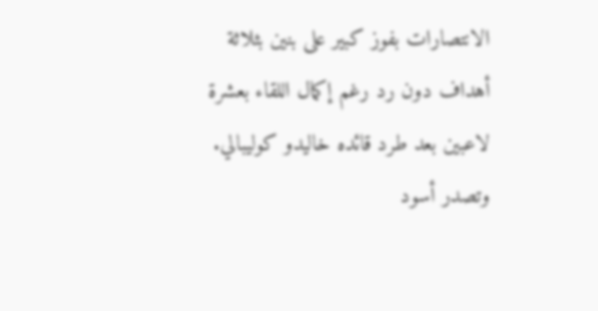الانتصارات بفوز كبير على بنين بثلاثة أهداف دون رد رغم إكمال اللقاء بعشرة لاعبين بعد طرد قائده خاليدو كوليبالي.
وتصدر أسود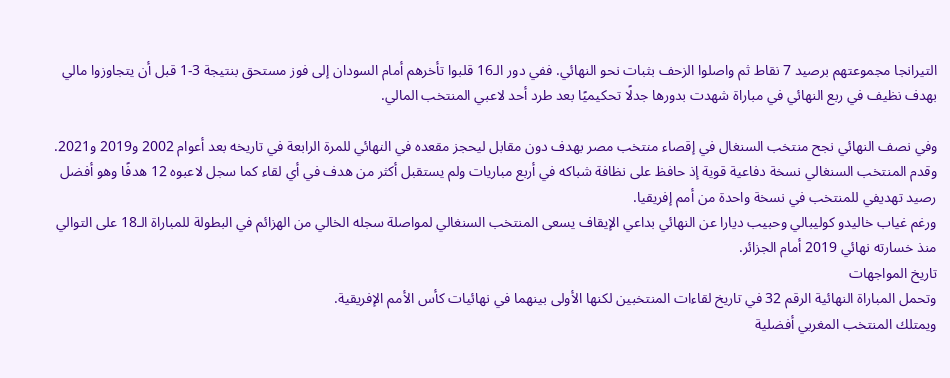التيرانجا مجموعتهم برصيد 7 نقاط ثم واصلوا الزحف بثبات نحو النهائي. ففي دور الـ16 قلبوا تأخرهم أمام السودان إلى فوز مستحق بنتيجة 3-1 قبل أن يتجاوزوا مالي بهدف نظيف في ربع النهائي في مباراة شهدت بدورها جدلًا تحكيميًا بعد طرد أحد لاعبي المنتخب المالي.

وفي نصف النهائي نجح منتخب السنغال في إقصاء منتخب مصر بهدف دون مقابل ليحجز مقعده في النهائي للمرة الرابعة في تاريخه بعد أعوام 2002 و2019 و2021.
وقدم المنتخب السنغالي نسخة دفاعية قوية إذ حافظ على نظافة شباكه في أربع مباريات ولم يستقبل أكثر من هدف في أي لقاء كما سجل لاعبوه 12 هدفًا وهو أفضل رصيد تهديفي للمنتخب في نسخة واحدة من أمم إفريقيا.
ورغم غياب خاليدو كوليبالي وحبيب ديارا عن النهائي بداعي الإيقاف يسعى المنتخب السنغالي لمواصلة سجله الخالي من الهزائم في البطولة للمباراة الـ18 على التوالي منذ خسارته نهائي 2019 أمام الجزائر.
تاريخ المواجهات
وتحمل المباراة النهائية الرقم 32 في تاريخ لقاءات المنتخبين لكنها الأولى بينهما في نهائيات كأس الأمم الإفريقية.
ويمتلك المنتخب المغربي أفضلية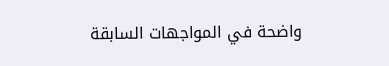واضحة في المواجهات السابقة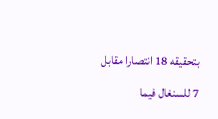بتحقيقه 18 انتصارا مقابل 7 للسنغال فيما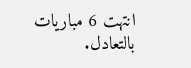انتهت 6 مباريات بالتعادل.